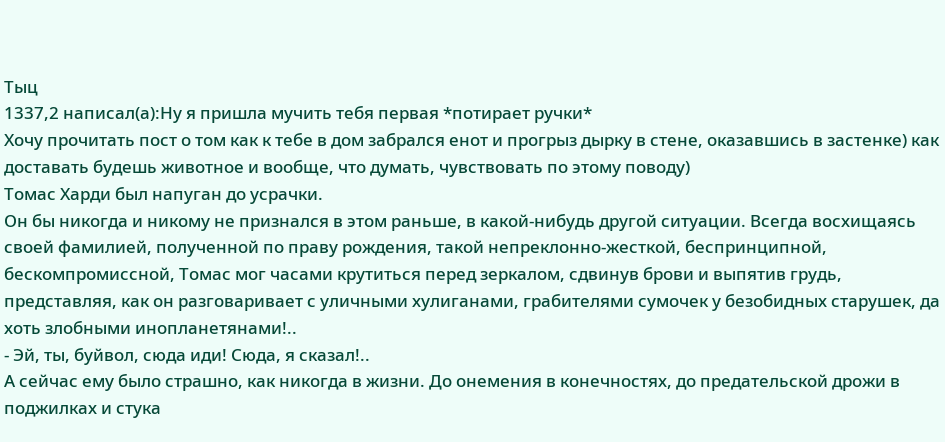Тыц
1337,2 написал(а):Ну я пришла мучить тебя первая *потирает ручки*
Хочу прочитать пост о том как к тебе в дом забрался енот и прогрыз дырку в стене, оказавшись в застенке) как доставать будешь животное и вообще, что думать, чувствовать по этому поводу)
Томас Харди был напуган до усрачки.
Он бы никогда и никому не признался в этом раньше, в какой-нибудь другой ситуации. Всегда восхищаясь своей фамилией, полученной по праву рождения, такой непреклонно-жесткой, беспринципной, бескомпромиссной, Томас мог часами крутиться перед зеркалом, сдвинув брови и выпятив грудь, представляя, как он разговаривает с уличными хулиганами, грабителями сумочек у безобидных старушек, да хоть злобными инопланетянами!..
- Эй, ты, буйвол, сюда иди! Сюда, я сказал!..
А сейчас ему было страшно, как никогда в жизни. До онемения в конечностях, до предательской дрожи в поджилках и стука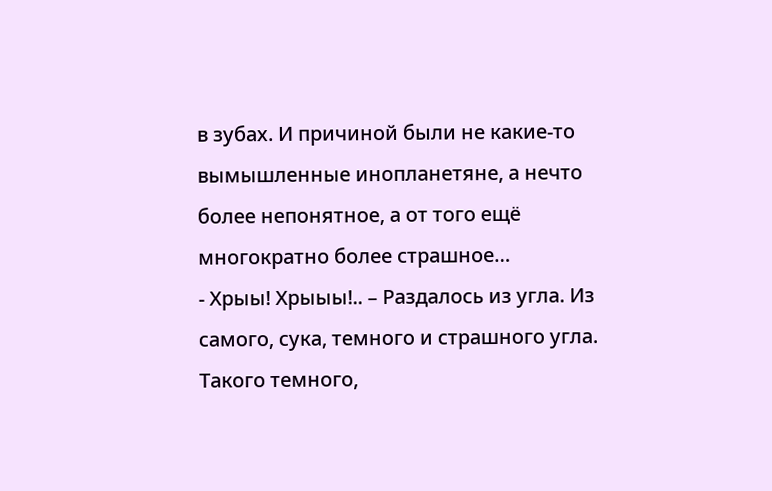в зубах. И причиной были не какие-то вымышленные инопланетяне, а нечто более непонятное, а от того ещё многократно более страшное…
- Хрыы! Хрыыы!.. – Раздалось из угла. Из самого, сука, темного и страшного угла. Такого темного,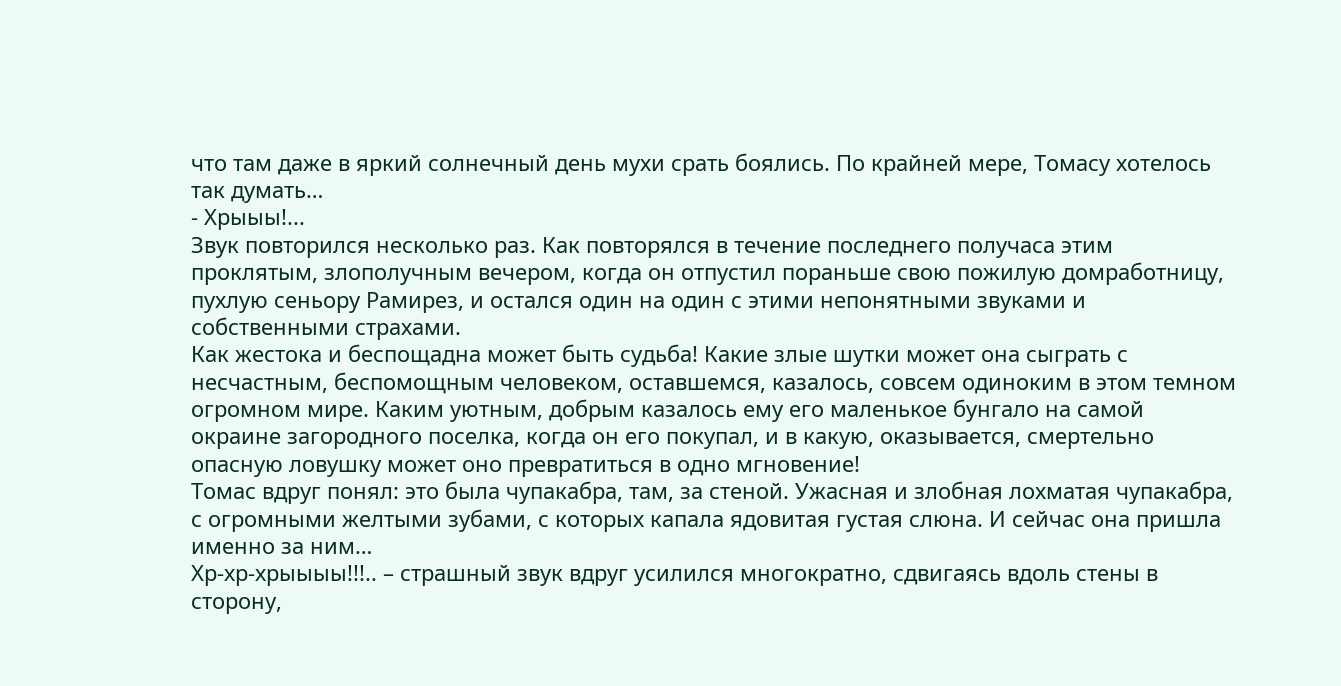что там даже в яркий солнечный день мухи срать боялись. По крайней мере, Томасу хотелось так думать…
- Хрыыы!...
Звук повторился несколько раз. Как повторялся в течение последнего получаса этим проклятым, злополучным вечером, когда он отпустил пораньше свою пожилую домработницу, пухлую сеньору Рамирез, и остался один на один с этими непонятными звуками и собственными страхами.
Как жестока и беспощадна может быть судьба! Какие злые шутки может она сыграть с несчастным, беспомощным человеком, оставшемся, казалось, совсем одиноким в этом темном огромном мире. Каким уютным, добрым казалось ему его маленькое бунгало на самой окраине загородного поселка, когда он его покупал, и в какую, оказывается, смертельно опасную ловушку может оно превратиться в одно мгновение!
Томас вдруг понял: это была чупакабра, там, за стеной. Ужасная и злобная лохматая чупакабра, с огромными желтыми зубами, с которых капала ядовитая густая слюна. И сейчас она пришла именно за ним…
Хр-хр-хрыыыы!!!.. – страшный звук вдруг усилился многократно, сдвигаясь вдоль стены в сторону,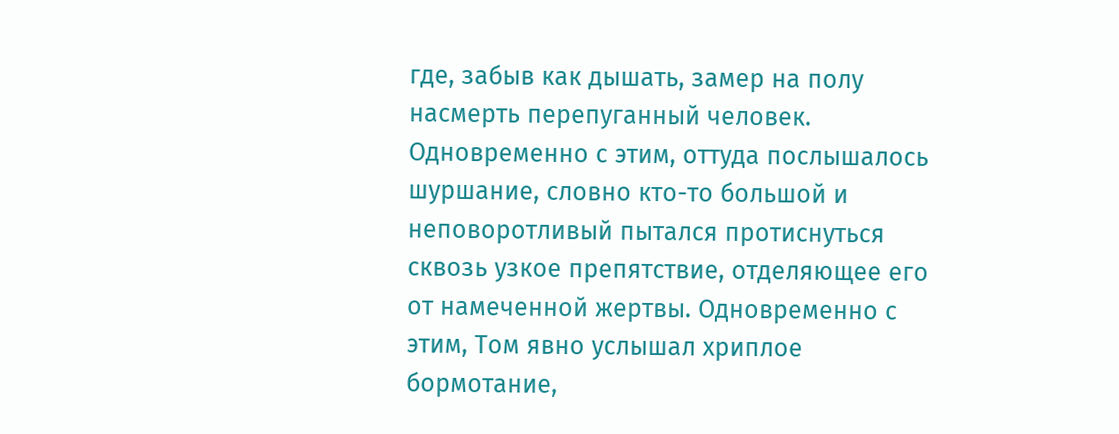где, забыв как дышать, замер на полу насмерть перепуганный человек. Одновременно с этим, оттуда послышалось шуршание, словно кто-то большой и неповоротливый пытался протиснуться сквозь узкое препятствие, отделяющее его от намеченной жертвы. Одновременно с этим, Том явно услышал хриплое бормотание,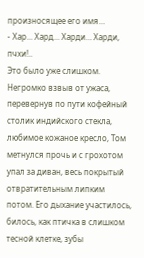произносящее его имя…
- Хар... Хард... Харди… Харди, пчхи!..
Это было уже слишком. Негромко взвыв от ужаса, перевернув по пути кофейный столик индийского стекла, любимое кожаное кресло, Том метнулся прочь и с грохотом упал за диван, весь покрытый отвратительным липким потом. Его дыхание участилось, билось, как птичка в слишком тесной клетке, зубы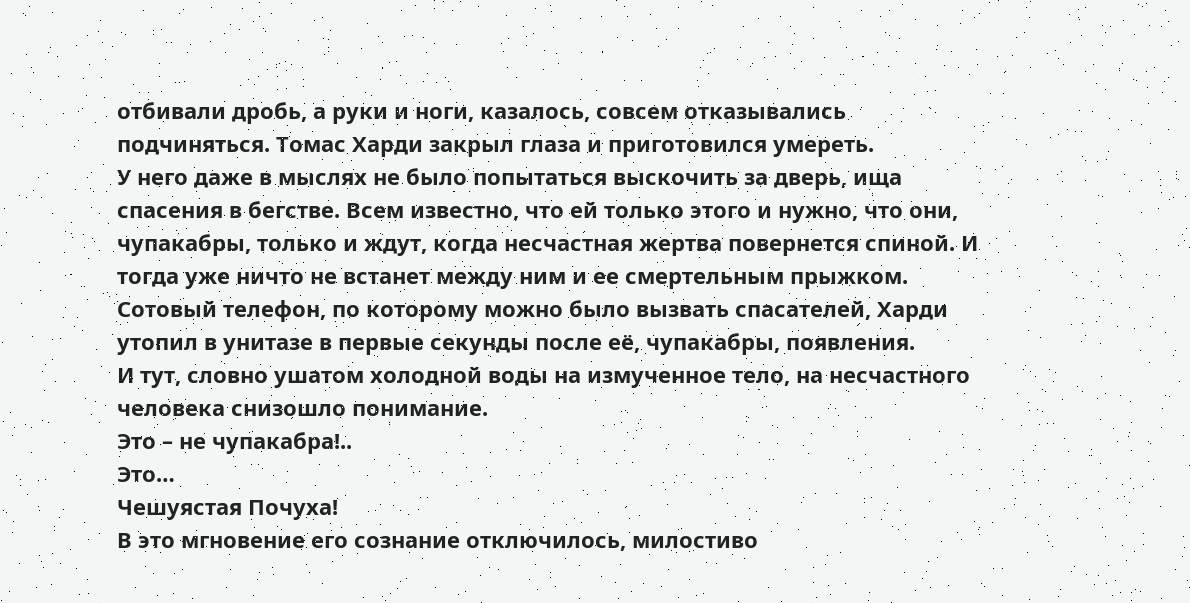отбивали дробь, а руки и ноги, казалось, совсем отказывались подчиняться. Томас Харди закрыл глаза и приготовился умереть.
У него даже в мыслях не было попытаться выскочить за дверь, ища спасения в бегстве. Всем известно, что ей только этого и нужно, что они, чупакабры, только и ждут, когда несчастная жертва повернется спиной. И тогда уже ничто не встанет между ним и ее смертельным прыжком. Сотовый телефон, по которому можно было вызвать спасателей, Харди утопил в унитазе в первые секунды после её, чупакабры, появления.
И тут, словно ушатом холодной воды на измученное тело, на несчастного человека снизошло понимание.
Это – не чупакабра!..
Это…
Чешуястая Почуха!
В это мгновение его сознание отключилось, милостиво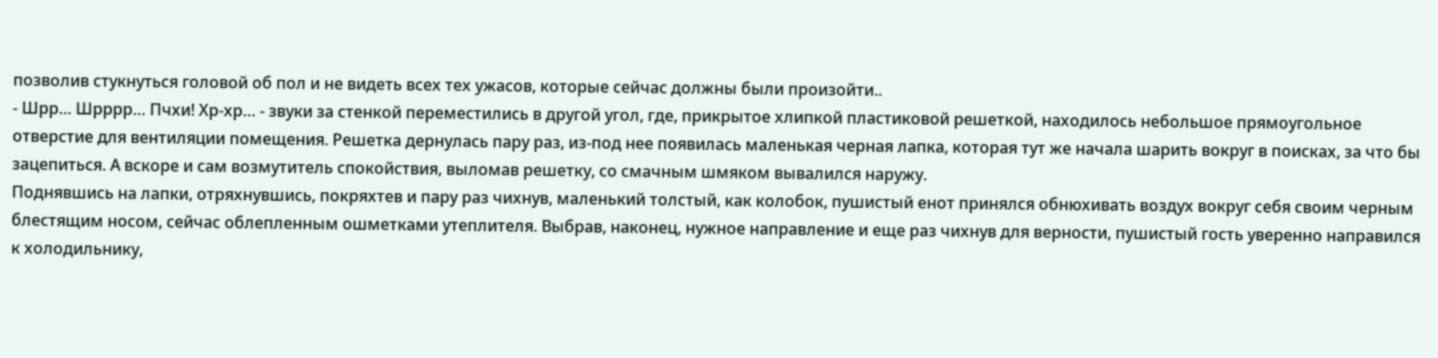позволив стукнуться головой об пол и не видеть всех тех ужасов, которые сейчас должны были произойти..
- Шрр… Шрррр… Пчхи! Хр-хр… - звуки за стенкой переместились в другой угол, где, прикрытое хлипкой пластиковой решеткой, находилось небольшое прямоугольное отверстие для вентиляции помещения. Решетка дернулась пару раз, из-под нее появилась маленькая черная лапка, которая тут же начала шарить вокруг в поисках, за что бы зацепиться. А вскоре и сам возмутитель спокойствия, выломав решетку, со смачным шмяком вывалился наружу.
Поднявшись на лапки, отряхнувшись, покряхтев и пару раз чихнув, маленький толстый, как колобок, пушистый енот принялся обнюхивать воздух вокруг себя своим черным блестящим носом, сейчас облепленным ошметками утеплителя. Выбрав, наконец, нужное направление и еще раз чихнув для верности, пушистый гость уверенно направился к холодильнику,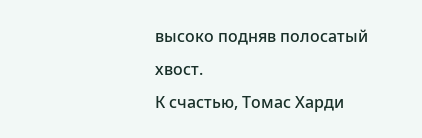высоко подняв полосатый хвост.
К счастью, Томас Харди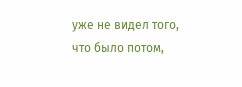уже не видел того, что было потом,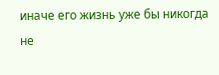иначе его жизнь уже бы никогда не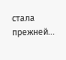стала прежней…